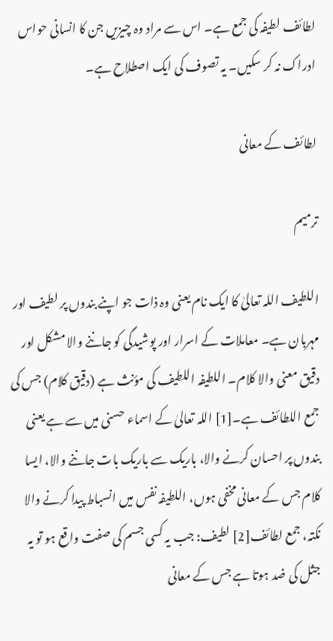لطائف لطیفہ کی جمع ہے۔ اس سے مراد وہ چیزیں جن کا انسانی حواس ادراک نہ کر سکیں۔ یہ تصوف کی ایک اصطلاح ہے۔

لطائف کے معانی

ترمیم

اللطیف اللہ تعالیٰ کا ایک نام یعنی وہ ذات جو اپنے بندوں پر لطیف اور مہربان ہے۔ معاملات کے اسرار اور پوشیدگی کو جاننے والا مشکل اور دقیق معنی والا کلام۔ اللطیفہ اللطیف کی مؤنث ہے (دقیق کلام) جس کی جمع اللطائف ہے۔[1] اللہ تعالیٰ کے اسماء حسنی میں سے ہے یعنی بندوں پر احسان کرنے والا، باریک سے باریک بات جاننے والا، ایسا کلام جس کے معانی مخفی ہوں، اللطیفہ نفس میں انسباط پیدا کرنے والا نکتہ، جمع لطائف[2] لطیف: جب یہ کسی جسم کی صفت واقع ہو تو یہ جثل کی ضد ہوتا ہے جس کے معانی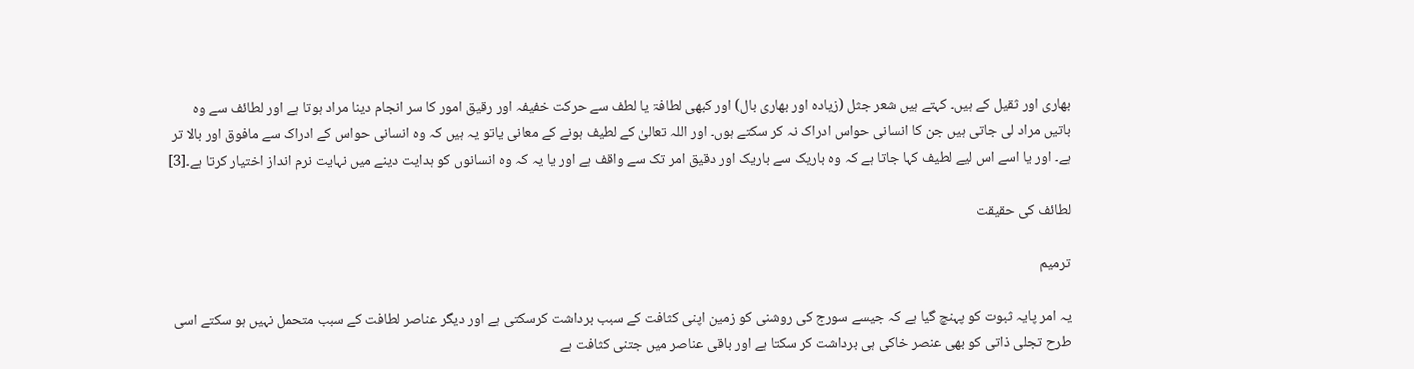بھاری اور ثقیل کے ہیں۔ کہتے ہیں شعر جثل (زیادہ اور بھاری بال) اور کبھی لطافۃ یا لطف سے حرکت خفیفہ اور رقیق امور کا سر انجام دینا مراد ہوتا ہے اور لطائف سے وہ باتیں مراد لی جاتی ہیں جن کا انسانی حواس ادراک نہ کر سکتے ہوں۔ اور اللہ تعالیٰ کے لطیف ہونے کے معانی یاتو یہ ہیں کہ وہ انسانی حواس کے ادراک سے مافوق اور بالا تر ہے۔ اور یا اسے اس لیے لطیف کہا جاتا ہے کہ وہ باریک سے باریک اور دقیق امر تک سے واقف ہے اور یا یہ کہ وہ انسانوں کو ہدایت دینے میں نہایت نرم انداز اختیار کرتا ہے۔[3]

لطائف کی حقیقت

ترمیم

یہ امر پایہ ثبوت کو پہنچ گیا ہے کہ جیسے سورج کی روشنی کو زمین اپنی کثافت کے سبب برداشت کرسکتی ہے اور دیگر عناصر لطافت کے سبب متحمل نہیں ہو سکتے اسی طرح تجلی ذاتی کو بھی عنصر خاکی ہی برداشت کر سکتا ہے اور باقی عناصر میں جتنی کثافت ہے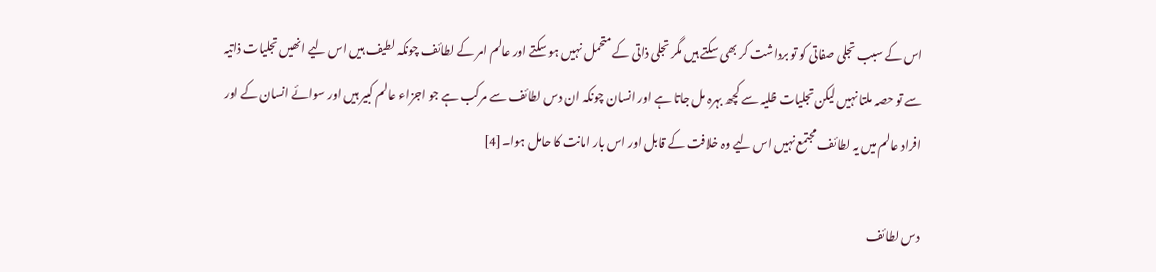اس کے سبب تجلی صفاتی کو تو برداشت کر بھی سکتے ہیں مگر تجلی ذاتی کے متحمل نہیں ہو سکتے اور عالم امر کے لطائف چونکہ لطیف ہیں اس لیے انھیں تجلیات ذاتیہ سے تو حصہ ملتا نہیں لیکن تجلیات ظلیہ سے کچھ بہرہ مل جاتا ہے اور انسان چونکہ ان دس لطائف سے مرکب ہے جو اجزاء عالم کبیر ہیں اور سوائے انسان کے اور افراد عالم میں یہ لطائف مجتمع نہیں اس لیے وہ خلافت کے قابل اور اس بار امانت کا حامل ہوا۔[4]

دس لطائف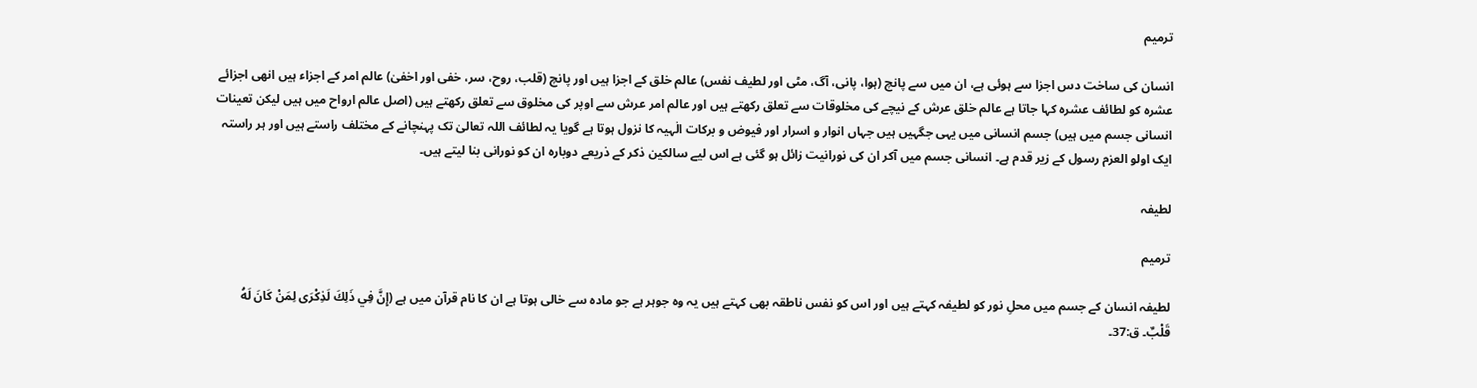ترمیم

انسان کی ساخت دس اجزا سے ہوئی ہے، ان میں سے پانچ (ہوا، پانی، آگ، مٹی اور لطیف نفس) عالم خلق کے اجزا ہیں اور پانچ (قلب، روح، سر، خفی اور اخفیٰ) عالم امر کے اجزاء ہیں انھی اجزائے عشرہ کو لطائف عشرہ کہا جاتا ہے عالم خلق عرش کے نیچے کی مخلوقات سے تعلق رکھتے ہیں اور عالم امر عرش سے اوپر کی مخلوق سے تعلق رکھتے ہیں (اصل عالم ارواح میں ہیں لیکن تعینات انسانی جسم میں ہیں) جسم انسانی میں یہی جگہیں ہیں جہاں انوار و اسرار اور فیوض و برکات الٰہیہ کا نزول ہوتا ہے گویا یہ لطائف اللہ تعالیٰ تک پہنچانے کے مختلف راستے ہیں اور ہر راستہ ایک اولو العزم رسول کے زیر قدم ہے۔ انسانی جسم میں آکر ان کی نورانیت زائل ہو گئی ہے اس لیے سالکین ذکر کے ذریعے دوبارہ ان کو نورانی بنا لیتے ہیں۔

لطیفہ

ترمیم

لطیفہ انسان کے جسم میں محلِ نور کو لطیفہ کہتے ہیں اور اس کو نفس ناطقہ بھی کہتے ہیں یہ وہ جوہر ہے جو مادہ سے خالی ہوتا ہے ان کا نام قرآن میں ہے (إِنَّ فِي ذَلِكَ لَذِكْرَى لِمَنْ كَانَ لَهُ قَلْبٌ۔ ق:37۔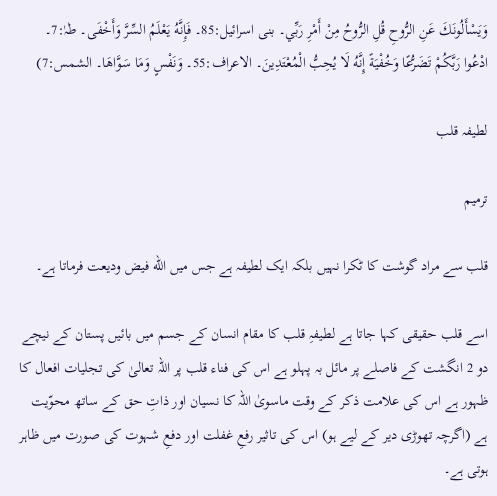وَيَسْأَلُونَكَ عَنِ الرُّوحِ قُلِ الرُّوحُ مِنْ أَمْرِ رَبِّي۔ بنی اسرائیل:85۔ فَإِنَّهُ يَعْلَمُ السِّرَّ وَأَخْفَى۔ طٰہٰ:7۔ ادْعُوا رَبَّكُمْ تَضَرُّعًا وَخُفْيَةً إِنَّهُ لَا يُحِبُّ الْمُعْتَدِينَ۔ الاعراف:55۔ وَنَفْسٍ وَمَا سَوَّاهَا۔ الشمس:7)

لطیفہ قلب

ترمیم

قلب سے مراد گوشت کا ٹکرا نہیں بلکہ ایک لطیفہ ہے جس میں الله فیض ودیعت فرماتا ہے۔

اسے قلب حقیقی کہا جاتا ہے لطیفہِ قلب کا مقام انسان کے جسم میں بائیں پستان کے نیچے دو 2 انگشت کے فاصلے پر مائل بہ پہلو ہے اس کی فناء قلب پر اللہ تعالیٰ کی تجلیات افعال کا ظہور ہے اس کی علامت ذکر کے وقت ماسویٰ اللہ کا نسیان اور ذاتِ حق کے ساتھ محوّیت ہے (اگرچہ تھوڑی دیر کے لیے ہو) اس کی تاثیر رفعِ غفلت اور دفعِ شہوت کی صورت میں ظاہر ہوتی ہے۔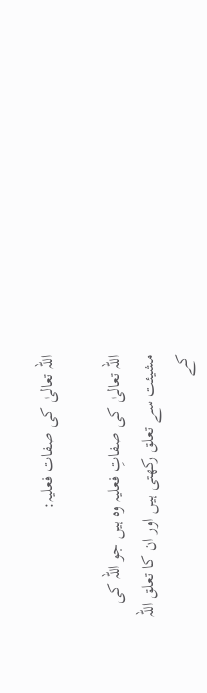اللہ تعالیٰ کی صفات فعلیہ:

اللہ تعالیٰ کی صفاتِ فعلیہ وہ ہیں جو اللہ کی مشیئت سے تعلق رکھتی ہیں اور ان کا تعلق اللہ کے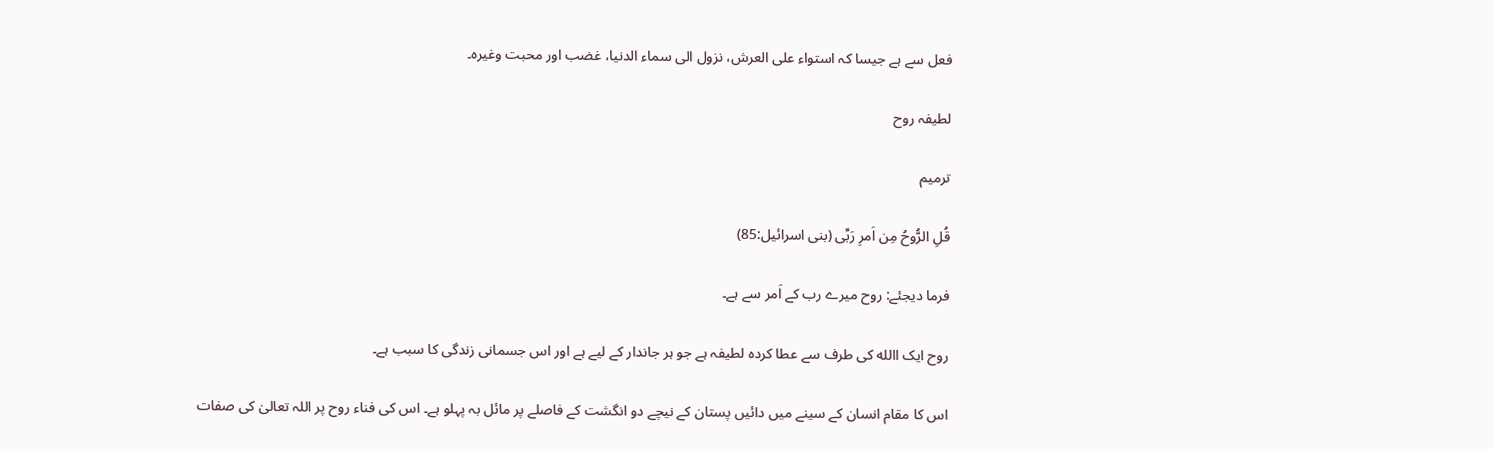فعل سے ہے جیسا کہ استواء علی العرش، نزول الی سماء الدنیا، غضب اور محبت وغیرہ۔

لطیفہ روح

ترمیم

قُلِ الرُّوحُ مِن اَمرِ رَبِّی (بنی اسرائیل:85)

فرما دیجئے: روح میرے رب کے اَمر سے ہے۔

روح ایک االله کی طرف سے عطا کردہ لطیفہ ہے جو ہر جاندار کے لیے ہے اور اس جسمانی زندگی کا سبب ہے۔

اس کا مقام انسان کے سینے میں دائیں پستان کے نیچے دو انگشت کے فاصلے پر مائل بہ پہلو ہے۔ اس کی فناء روح پر اللہ تعالیٰ کی صفات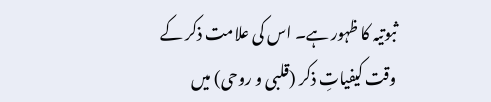ثبوتیہ کا ظہور ہے۔ اس کی علامت ذکر کے وقت کیفیاتِ ذکر (قلبی و روحی) میں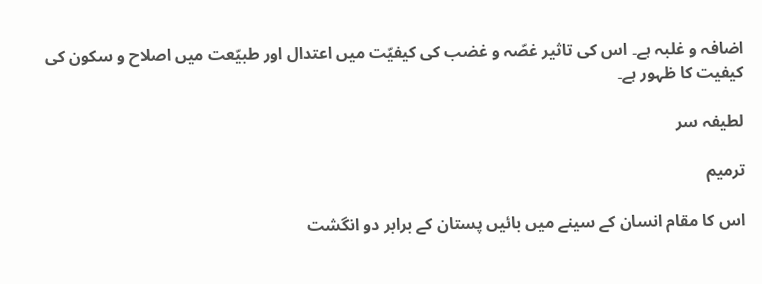اضافہ و غلبہ ہے۔ اس کی تاثیر غصّہ و غضب کی کیفیّت میں اعتدال اور طبیّعت میں اصلاح و سکون کی کیفیت کا ظہور ہے۔

لطیفہ سر

ترمیم

اس کا مقام انسان کے سینے میں بائیں پستان کے برابر دو انگشت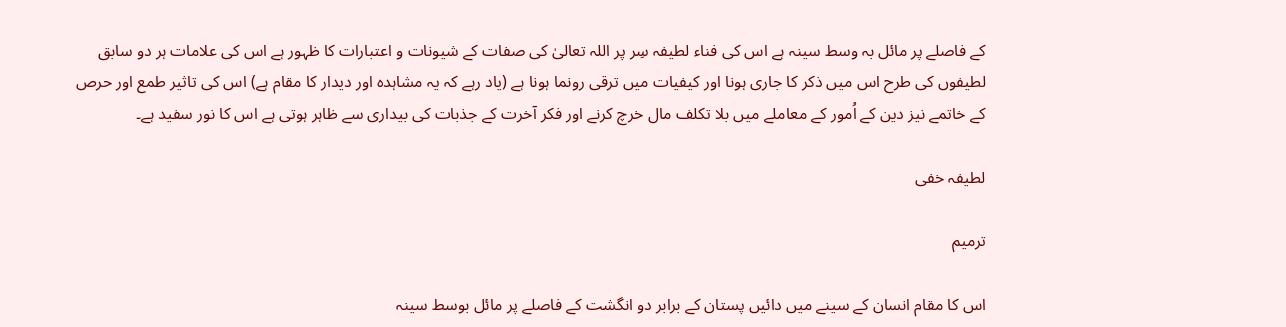کے فاصلے پر مائل بہ وسط سینہ ہے اس کی فناء لطیفہ سِر پر اللہ تعالیٰ کی صفات کے شیونات و اعتبارات کا ظہور ہے اس کی علامات ہر دو سابق لطیفوں کی طرح اس میں ذکر کا جاری ہونا اور کیفیات میں ترقی رونما ہونا ہے (یاد رہے کہ یہ مشاہدہ اور دیدار کا مقام ہے) اس کی تاثیر طمع اور حرص کے خاتمے نیز دین کے اُمور کے معاملے میں بلا تکلف مال خرچ کرنے اور فکر آخرت کے جذبات کی بیداری سے ظاہر ہوتی ہے اس کا نور سفید ہے۔

لطیفہ خفی

ترمیم

اس کا مقام انسان کے سینے میں دائیں پستان کے برابر دو انگشت کے فاصلے پر مائل بوسط سینہ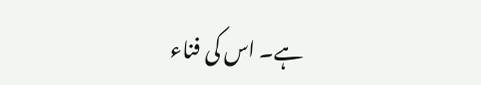ہے۔ اس کی فناء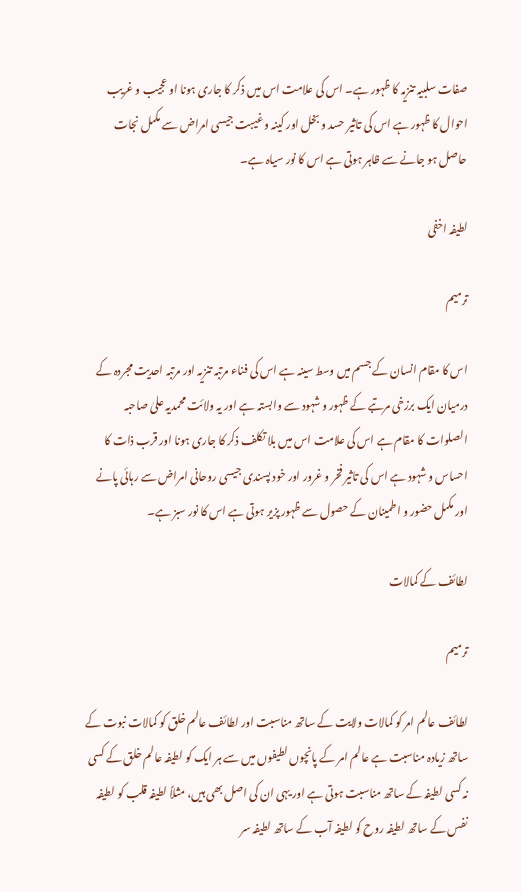صفات سلبیہ تنزیہ کا ظہور ہے۔ اس کی علامت اس میں ذکر کا جاری ہونا او عجیب و غریب احوال کا ظہور ہے اس کی تاثیر حسد و بخل اور کینہ و غیبت جیسی امراض سے مکمل نجات حاصل ہو جانے سے ظاہر ہوتی ہے اس کا نور سیاہ ہے۔

لطیفہ اخفی

ترمیم

اس کا مقام انسان کے جسم میں وسط سینہ ہے اس کی فناء مرتبہ تنزیہ اور مرتبہ احدیت مجردہ کے درمیان ایک برزخی مرتبے کے ظہور و شہود سے وابستہ ہے اور یہ ولائت محمدیہ علیٰ صاحبہ الصلوات کا مقام ہے اس کی علامت اس میں بلا تکلف ذکر کا جاری ہونا اور قرب ذات کا احساس و شہود ہے اس کی تاثیر فخر و غرور اور خود پسندی جیسی روحانی امراض سے رہائی پانے اور مکمل حضور و اطمینان کے حصول سے ظہور پزیر ہوتی ہے اس کا نور سبز ہے۔

لطائف کے کمالات

ترمیم

لطائف عالم امر کو کمالات ولایت کے ساتھ مناسبت اور لطائف عالم خلق کو کمالات نبوت کے ساتھ زیادہ مناسبت ہے عالم امر کے پانچوں لطیفوں میں سے ہر ایک کو لطیفہ عالم خلق کے کسی نہ کسی لطیفہ کے ساتھ مناسبت ہوتی ہے اور یہی ان کی اصل بھی ہیں، مثلاً لطیفہ قلب کو لطیفہ نفس کے ساتھ لطیفہ روح کو لطیفہ آب کے ساتھ لطیفہ سر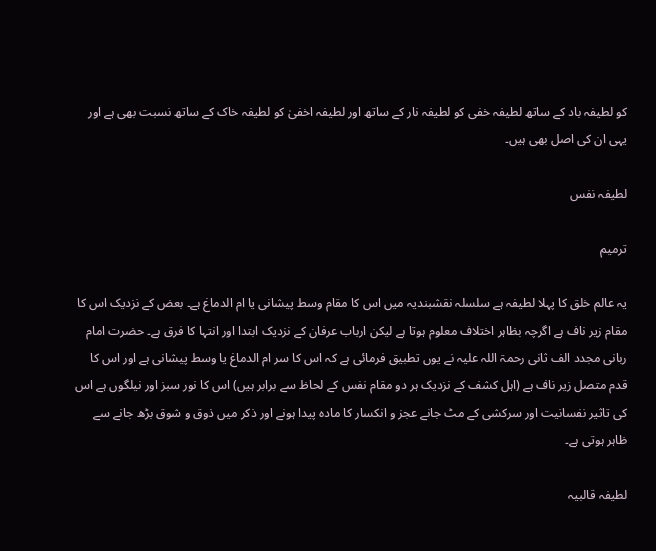کو لطیفہ باد کے ساتھ لطیفہ خفی کو لطیفہ نار کے ساتھ اور لطیفہ اخفیٰ کو لطیفہ خاک کے ساتھ نسبت بھی ہے اور یہی ان کی اصل بھی ہیں۔

لطیفہ نفس

ترمیم

یہ عالم خلق کا پہلا لطیفہ ہے سلسلہ نقشبندیہ میں اس کا مقام وسط پیشانی یا ام الدماغ ہے۔ بعض کے نزدیک اس کا مقام زیر ناف ہے اگرچہ بظاہر اختلاف معلوم ہوتا ہے لیکن ارباب عرفان کے نزدیک ابتدا اور انتہا کا فرق ہے۔ حضرت امام ربانی مجدد الف ثانی رحمۃ اللہ علیہ نے یوں تطبیق فرمائی ہے کہ اس کا سر ام الدماغ یا وسط پیشانی ہے اور اس کا قدم متصل زیر ناف ہے (اہل کشف کے نزدیک ہر دو مقام نفس کے لحاظ سے برابر ہیں) اس کا نور سبز اور نیلگوں ہے اس کی تاثیر نفسانیت اور سرکشی کے مٹ جانے عجز و انکسار کا مادہ پیدا ہونے اور ذکر میں ذوق و شوق بڑھ جانے سے ظاہر ہوتی ہے۔

لطیفہ قالبیہ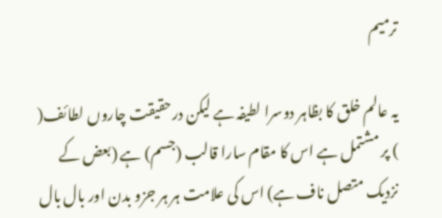ترمیم

یہ عالم خلق کا بظاہر دوسرا لطیفہ ہے لیکن درحقیقت چاروں لطائف( ) پر مشتمل ہے اس کا مقام سارا قالب (جسم) ہے (بعض کے نزدیک متصل ناف ہے) اس کی علامت ہر ہر جزو بدن اور بال بال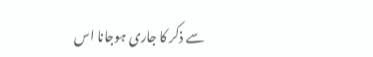سے ذکر کا جاری ہوجانا اس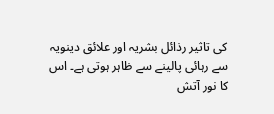کی تاثیر رذائل بشریہ اور علائق دینویہ سے رہائی پالینے سے ظاہر ہوتی ہے۔ اس کا نور آتش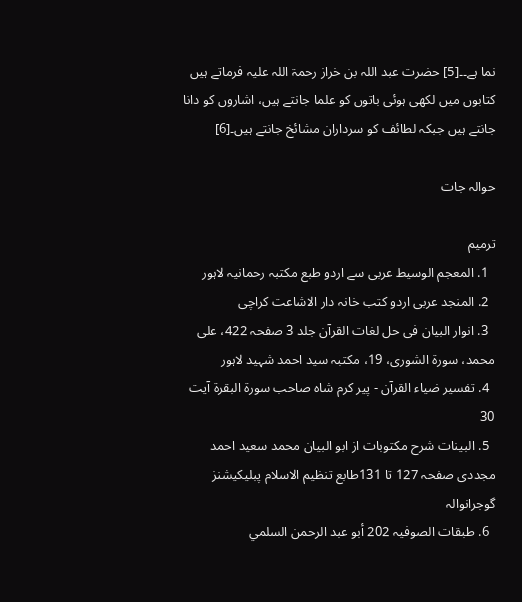نما ہے۔۔[5] حضرت عبد اللہ بن خراز رحمۃ اللہ علیہ فرماتے ہیں کتابوں میں لکھی ہوئی باتوں کو علما جانتے ہیں، اشاروں کو دانا جانتے ہیں جبکہ لطائف کو سرداران مشائخ جانتے ہیں۔[6]

حوالہ جات

ترمیم
  1. المعجم الوسیط عربی سے اردو طبع مکتبہ رحمانیہ لاہور
  2. المنجد عربی اردو کتب خانہ دار الاشاعت کراچی
  3. انوار البیان فی حل لغات القرآن جلد 3 صفحہ 422، علی محمد، سورۃ الشوری، 19، مکتبہ سید احمد شہید لاہور
  4. تفسیر ضیاء القرآن - پیر کرم شاہ صاحب سورۃ البقرۃ آیت 30
  5. البینات شرح مکتوبات از ابو البیان محمد سعید احمد مجددی صفحہ 127 تا 131طابع تنظیم الاسلام پبلیکیشنز گوجرانوالہ
  6. طبقات الصوفیہ 202 أبو عبد الرحمن السلمي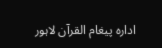ادارہ پیغام القرآن لاہور